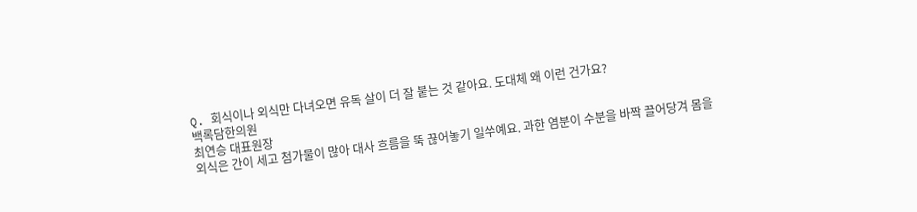Q. 회식이나 외식만 다녀오면 유독 살이 더 잘 붙는 것 같아요. 도대체 왜 이런 건가요?
백록담한의원
최연승 대표원장
외식은 간이 세고 첨가물이 많아 대사 흐름을 뚝 끊어놓기 일쑤예요. 과한 염분이 수분을 바짝 끌어당겨 몸을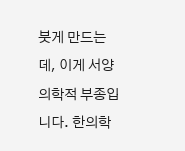붓게 만드는데, 이게 서양의학적 부종입니다. 한의학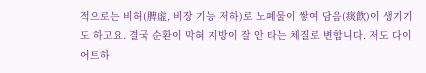적으로는 비허(脾虛, 비장 기능 저하)로 노폐물이 쌓여 담음(痰飮)이 생기기도 하고요. 결국 순환이 막혀 지방이 잘 안 타는 체질로 변합니다. 저도 다이어트하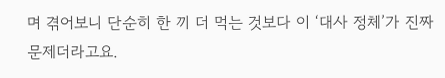며 겪어보니 단순히 한 끼 더 먹는 것보다 이 ‘대사 정체’가 진짜 문제더라고요.